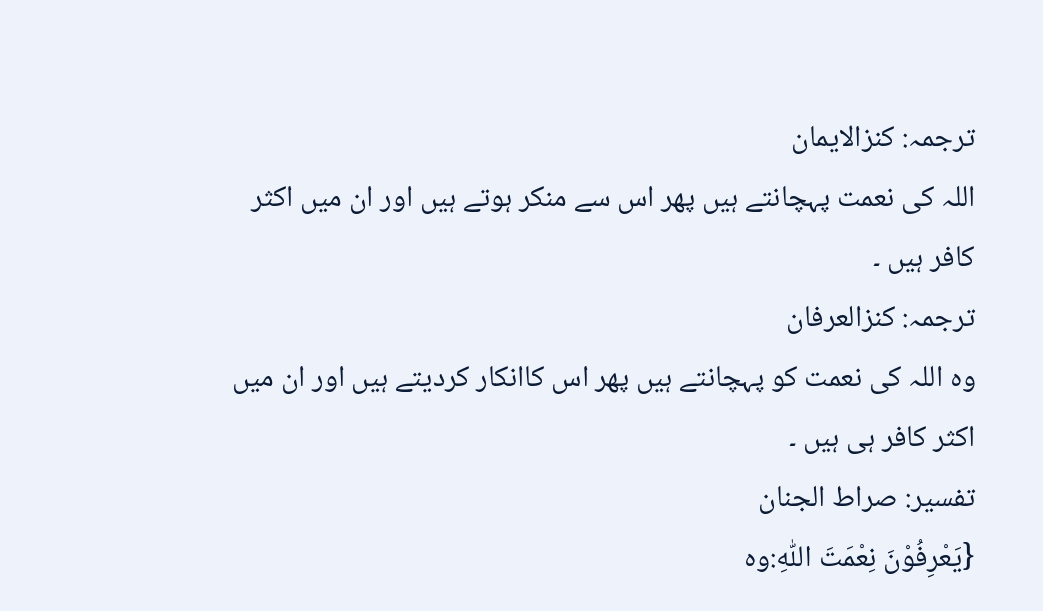ترجمہ: کنزالایمان
اللہ کی نعمت پہچانتے ہیں پھر اس سے منکر ہوتے ہیں اور ان میں اکثر کافر ہیں ۔
ترجمہ: کنزالعرفان
وہ اللہ کی نعمت کو پہچانتے ہیں پھر اس کاانکار کردیتے ہیں اور ان میں اکثر کافر ہی ہیں ۔
تفسیر: صراط الجنان
{یَعْرِفُوْنَ نِعْمَتَ اللّٰهِ:وہ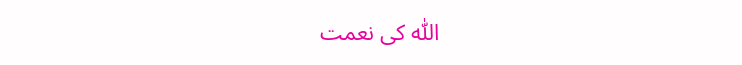اللّٰہ کی نعمت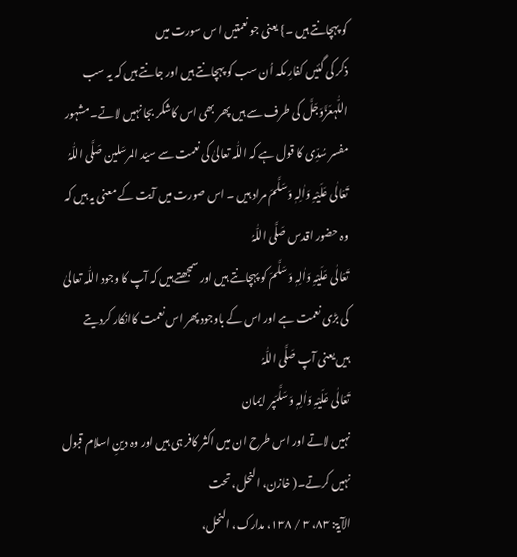کو پہچانتے ہیں ۔} یعنی جو نعمتیں ا س سورت میں
ذکر کی گئیں کفارِ مکہ اُن سب کو پہچانتے ہیں اور جانتے ہیں کہ یہ سب اللّٰہعَزَّوَجَلَّ کی طرف سے ہیں پھر بھی اس کاشکر بجا نہیں لاتے۔ مشہور مفسر سُدِّی کا قول ہے کہ اللّٰہ تعالیٰ کی نعمت سے سیّد المرسَلین صَلَّی اللّٰہُ تَعَالٰی عَلَیْہِ وَاٰلِہٖ وَسَلَّمَ مراد ہیں ۔ اس صورت میں آیت کے معنی یہ ہیں کہ وہ حضور اقدس صَلَّی اللّٰہُ
تَعَالٰی عَلَیْہِ وَاٰلِہٖ وَسَلَّمَ کو پہچانتے ہیں اور سمجھتے ہیں کہ آپ کا وجود اللّٰہ تعالیٰ کی بڑی نعمت ہے اور اس کے باوجود پھر اس نعمت کاانکار کردیتے
ہیں یعنی آپ صَلَّی اللّٰہُ
تَعَالٰی عَلَیْہِ وَاٰلِہٖ وَسَلَّمَپر ایمان
نہیں لاتے اور اس طرح ان میں اکثر کافر ہی ہیں اور وہ دینِ اسلام قبول نہیں کرتے۔( خازن، النحل، تحت
الآیۃ: ۸۳، ۳ / ۱۳۸، مدارک، النحل،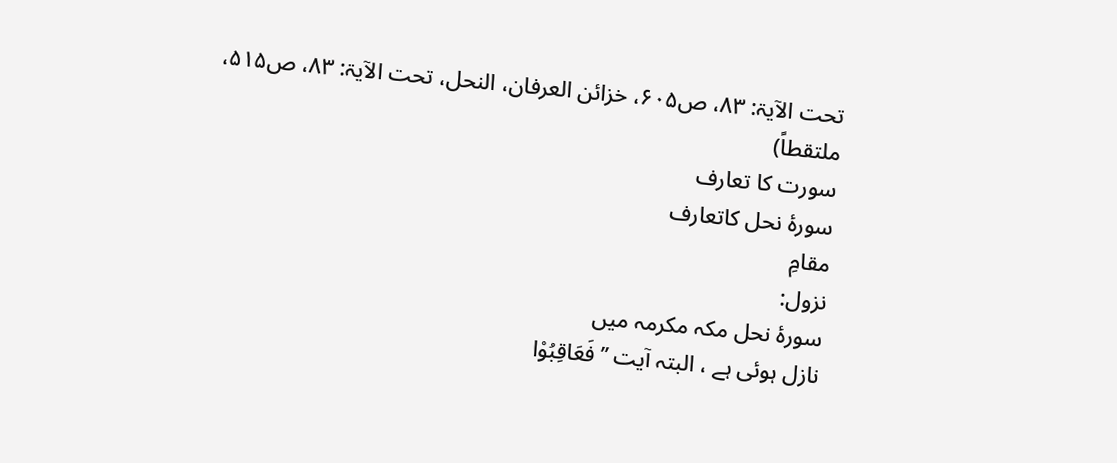تحت الآیۃ: ۸۳، ص۶۰۵، خزائن العرفان، النحل، تحت الآیۃ: ۸۳، ص۵۱۵، ملتقطاً)
سورت کا تعارف
سورۂ نحل کاتعارف
مقامِ
نزول:
سورۂ نحل مکہ مکرمہ میں
نازل ہوئی ہے ، البتہ آیت ’’فَعَاقِبُوْا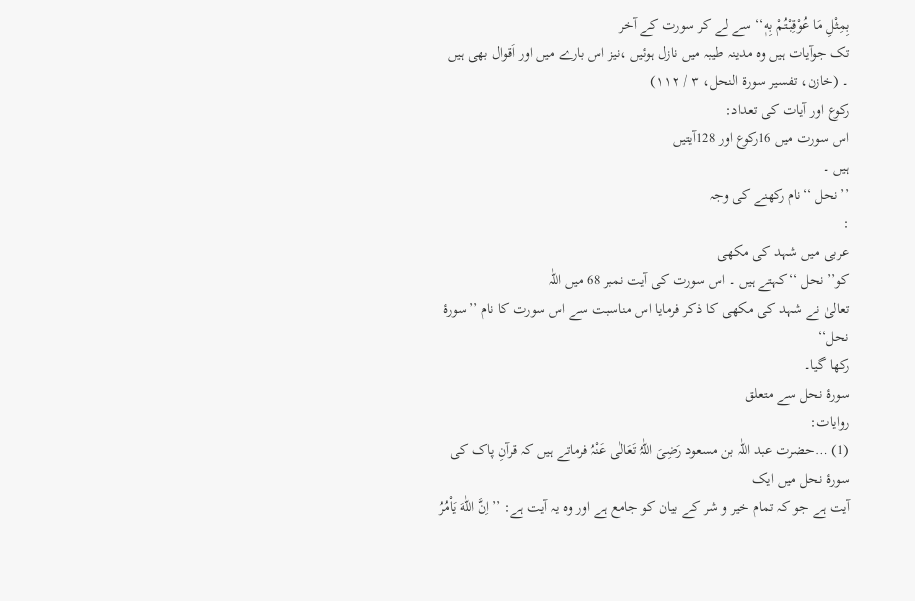بِمِثْلِ مَا عُوْقِبْتُمْ بِهٖ‘‘ سے لے کر سورت کے آخر
تک جوآیات ہیں وہ مدینہ طیبہ میں نازل ہوئیں ،نیز اس بارے میں اور اَقوال بھی ہیں
۔ (خازن، تفسیر سورۃ النحل، ۳ / ۱۱۲)
رکوع اور آیات کی تعداد:
اس سورت میں 16رکوع اور 128آیتیں
ہیں ۔
’’نحل ‘‘نام رکھنے کی وجہ
:
عربی میں شہد کی مکھی
کو’’نحل ‘‘کہتے ہیں ۔ اس سورت کی آیت نمبر 68 میں اللّٰہ
تعالیٰ نے شہد کی مکھی کا ذکر فرمایا اس مناسبت سے اس سورت کا نام ’’سورۂ نحل‘‘
رکھا گیا۔
سورۂ نحل سے متعلق
روایات:
(1) …حضرت عبد اللّٰہ بن مسعود رَضِیَ اللّٰہُ تَعَالٰی عَنْہُ فرماتے ہیں کہ قرآنِ پاک کی سورۂ نحل میں ایک
آیت ہے جو کہ تمام خیر و شر کے بیان کو جامع ہے اور وہ یہ آیت ہے: ’’اِنَّ اللّٰهَ یَاْمُرُ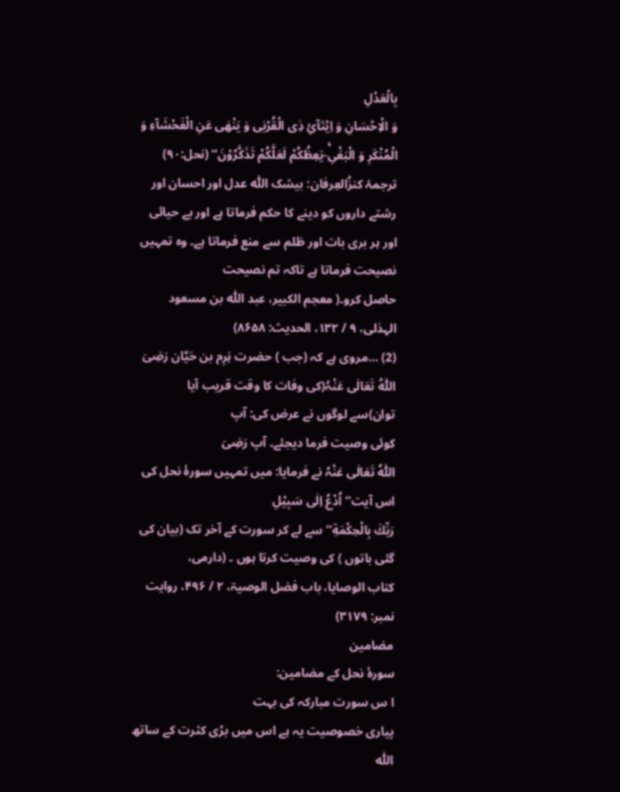بِالْعَدْلِ
وَ الْاِحْسَانِ وَ اِیْتَآئِ ذِی الْقُرْبٰى وَ یَنْهٰى عَنِ الْفَحْشَآءِ وَ
الْمُنْكَرِ وَ الْبَغْیِۚ-یَعِظُكُمْ لَعَلَّكُمْ تَذَكَّرُوْنَ‘‘ (نحل:۹۰)
ترجمۂ کنزُالعِرفان: بیشک اللّٰہ عدل اور احسان اور رشتے داروں کو دینے کا حکم فرماتا ہے اور بے حیائی
اور ہر بری بات اور ظلم سے منع فرماتا ہے۔ وہ تمہیں نصیحت فرماتا ہے تاکہ تم نصیحت
حاصل کرو۔( معجم الکبیر، عبد اللّٰہ بن مسعود الہذلی، ۹ / ۱۳۲، الحدیث: ۸۶۵۸)
(2) …مروی ہے کہ (جب ) حضرت ہَرِم بن حَیَّان رَضِیَ اللّٰہُ تَعَالٰی عَنْہُ(کی وفات کا وقت قریب آیا
توان)سے لوگوں نے عرض کی: آپ
کوئی وصیت فرما دیجئے۔ آپ رَضِیَ
اللّٰہُ تَعَالٰی عَنْہُ نے فرمایا: میں تمہیں سورۂ نحل کی اس آیت’’ اُدْعُ اِلٰى سَبِیْلِ
رَبِّكَ بِالْحِكْمَةِ‘‘ سے لے کر سورت کے آخر تک (بیان کی گئی باتوں ) کی وصیت کرتا ہوں ۔ (دارمی،
کتاب الوصایا، باب فضل الوصیۃ، ۲ / ۴۹۶، روایت نمبر: ۳۱۷۹)
مضامین
سورۂ نحل کے مضامین:
ا س سورت مبارکہ کی بہت
پیاری خصوصیت یہ ہے اس میں بڑی کثرت کے ساتھ اللّٰہ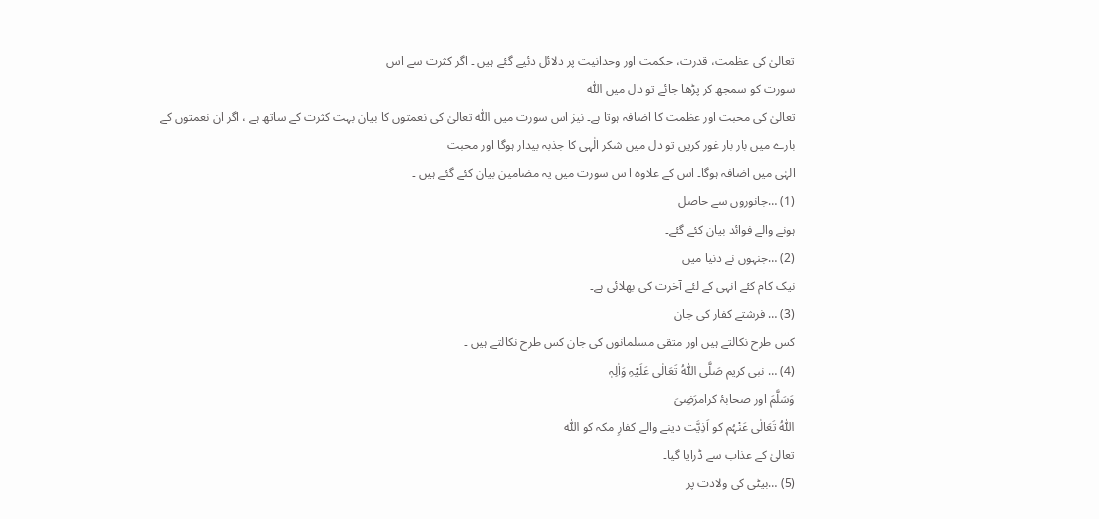تعالیٰ کی عظمت، قدرت، حکمت اور وحدانیت پر دلائل دئیے گئے ہیں ۔ اگر کثرت سے اس
سورت کو سمجھ کر پڑھا جائے تو دل میں اللّٰہ
تعالیٰ کی محبت اور عظمت کا اضافہ ہوتا ہے۔ نیز اس سورت میں اللّٰہ تعالیٰ کی نعمتوں کا بیان بہت کثرت کے ساتھ ہے ، اگر ان نعمتوں کے
بارے میں بار بار غور کریں تو دل میں شکر الٰہی کا جذبہ بیدار ہوگا اور محبت
الہٰی میں اضافہ ہوگا۔ اس کے علاوہ ا س سورت میں یہ مضامین بیان کئے گئے ہیں ۔
(1) …جانوروں سے حاصل
ہونے والے فوائد بیان کئے گئے۔
(2) …جنہوں نے دنیا میں
نیک کام کئے انہی کے لئے آخرت کی بھلائی ہے۔
(3) … فرشتے کفار کی جان
کس طرح نکالتے ہیں اور متقی مسلمانوں کی جان کس طرح نکالتے ہیں ۔
(4) … نبی کریم صَلَّی اللّٰہُ تَعَالٰی عَلَیْہِ وَاٰلِہٖ
وَسَلَّمَ اور صحابۂ کرامرَضِیَ
اللّٰہُ تَعَالٰی عَنْہُم کو اَذِیَّت دینے والے کفارِ مکہ کو اللّٰہ
تعالیٰ کے عذاب سے ڈرایا گیا۔
(5) …بیٹی کی ولادت پر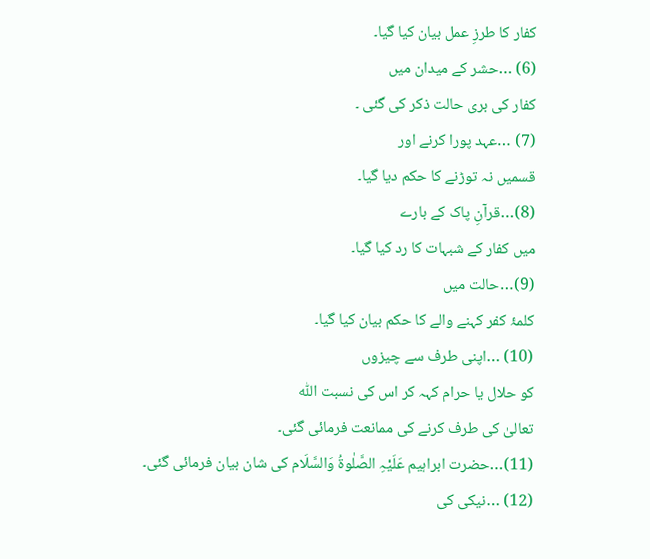کفار کا طرزِ عمل بیان کیا گیا۔
(6) …حشر کے میدان میں
کفار کی بری حالت ذکر کی گئی ۔
(7) …عہد پورا کرنے اور
قسمیں نہ توڑنے کا حکم دیا گیا۔
(8)…قرآنِ پاک کے بارے
میں کفار کے شبہات کا رد کیا گیا۔
(9)…حالت میں
کلمۂ کفر کہنے والے کا حکم بیان کیا گیا۔
(10) …اپنی طرف سے چیزوں
کو حلال یا حرام کہہ کر اس کی نسبت اللّٰہ
تعالیٰ کی طرف کرنے کی ممانعت فرمائی گئی۔
(11)…حضرت ابراہیم عَلَیْہِ الصَّلٰوۃُ وَالسَّلَام کی شان بیان فرمائی گئی۔
(12) …نیکی کی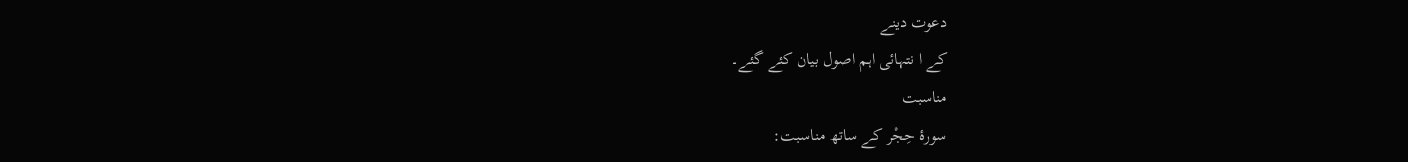دعوت دینے
کے ا نتہائی اہم اصول بیان کئے گئے۔
مناسبت
سورۂ حِجْر کے ساتھ مناسبت: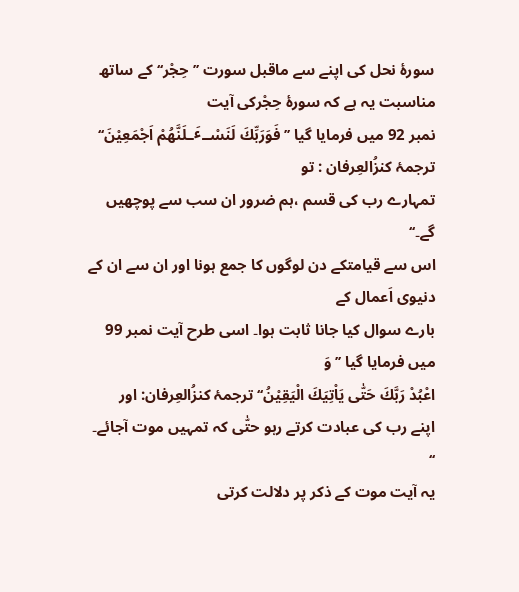سورۂ نحل کی اپنے سے ماقبل سورت ’’حِجْر‘‘ کے ساتھ مناسبت یہ ہے کہ سورۂ حِجْرکی آیت
نمبر 92 میں فرمایا گیا ’’فَوَرَبِّكَ لَنَسْــٴَـلَنَّهُمْ اَجْمَعِیْنَ‘‘ ترجمۂ کنزُالعِرفان : تو
تمہارے رب کی قسم ،ہم ضرور ان سب سے پوچھیں گے۔‘‘
اس سے قیامتکے دن لوگوں کا جمع ہونا اور ان سے ان کے دنیوی اَعمال کے
بارے سوال کیا جانا ثابت ہوا۔ اسی طرح آیت نمبر 99 میں فرمایا گیا ’’وَ
اعْبُدْ رَبَّكَ حَتّٰى یَاْتِیَكَ الْیَقِیْنُ‘‘ ترجمۂ کنزُالعِرفان: اور
اپنے رب کی عبادت کرتے رہو حتّٰی کہ تمہیں موت آجائے۔ ‘‘
یہ آیت موت کے ذکر پر دلالت کرتی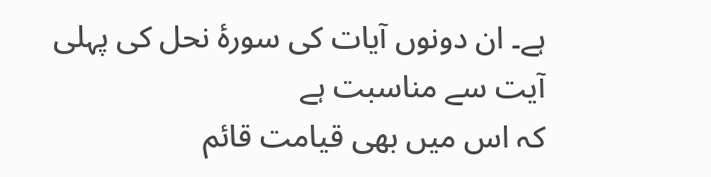ہے۔ ان دونوں آیات کی سورۂ نحل کی پہلی آیت سے مناسبت ہے
کہ اس میں بھی قیامت قائم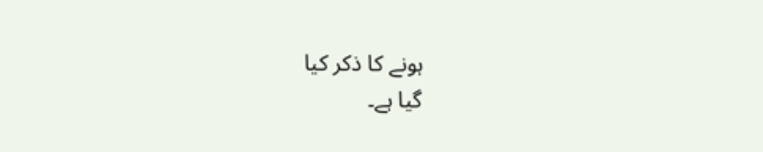ہونے کا ذکر کیا
گیا ہے۔